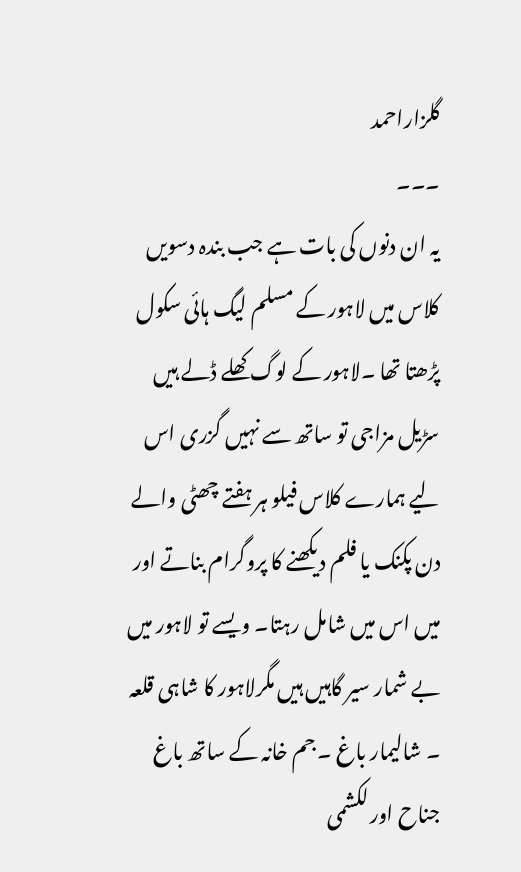گلزاراحمد
۔۔۔
یہ ان دنوں کی بات ہے جب بندہ دسویں کلاس میں لاہور کے مسلم لیگ ہائی سکول پڑھتا تھا ۔لاہور کے لوگ کھلے ڈلے ہیں سڑیل مزاجی تو ساتھ سے نہیں گزری اس لیے ہمارے کلاس فیلو ہر ہفتے چھٹی والے دن پکنک یا فلم دیکھنے کا پروگرام بناتے اور میں اس میں شامل رہتا۔ ویسے تو لاہور میں بے شمار سیر گاہیں ہیں مگرلاہور کا شاہی قلعہ ۔ شالیمار باغ ۔ جم خانہ کے ساتھ باغ جناح اور لکشمی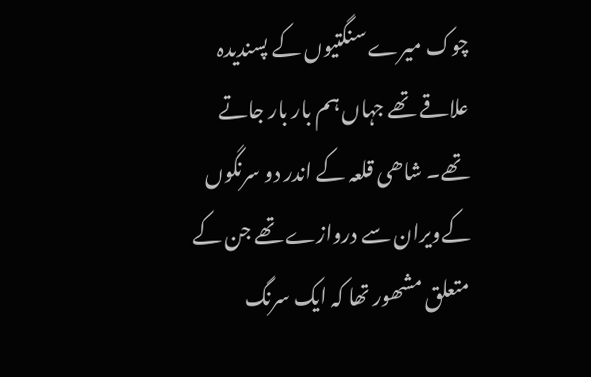چوک میرے سنگتیوں کے پسندیدہ علاقے تھے جہاں ہم بار بار جاتے تھے۔ شاھی قلعہ کے اندر دو سرنگوں کےویران سے دروازے تھے جن کے متعلق مشھور تھا کہ ایک سرنگ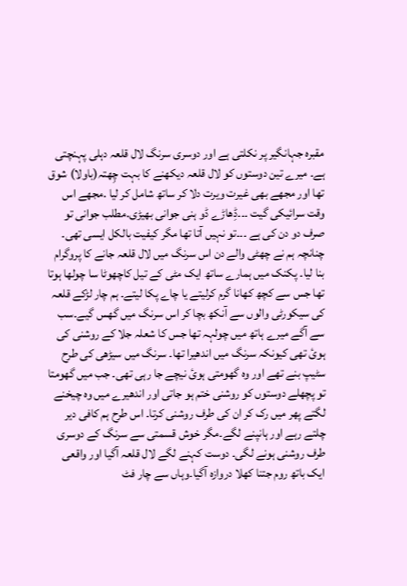مقبرہ جہانگیر پر نکلتی ہے اور دوسری سرنگ لال قلعہ دہلی پہنچتی ہے۔ میرے تین دوستوں کو لال قلعہ دیکھنے کا بہت چِھتہ(باولا) شوق تھا اور مجھے بھی غیرت ویرت دلا کر ساتھ شامل کر لیا .مجھے اس وقت سرائیکی گیت ۔۔۔ڈِھاڑے ڈو ہنی جوانی بھیڑی.مطلب جوانی تو صرف دو دن کی ہے ۔۔۔تو نہیں آتا تھا مگر کیفیت بالکل ایسی تھی۔ چنانچہ ہم نے چھٹی والے دن اس سرنگ میں لال قلعہ جانے کا پروگرام بنا لیا۔ پکنک میں ہمارے ساتھ ایک مٹی کے تیل کاچھوٹا سا چولھا ہوتا تھا جس سے کچھ کھانا گرم کرلیتے یا چاے پکا لیتے۔ ہم چار لڑکے قلعہ کی سیکورٹی والوں سے آنکھ بچا کر اس سرنگ میں گھس گیے۔سب سے آگے میرے ہاتھ میں چولہہ تھا جس کا شعلہ جلا کے روشنی کی ہوئ تھی کیونکہ سرنگ میں اندھیرا تھا۔ سرنگ میں سیڑھی کی طرح سٹیپ بنے تھے اور وہ گھومتی ہوئ نیچے جا رہی تھی۔ جب میں گھومتا تو پچھلے دوستوں کو روشنی ختم ہو جاتی اور اندھیرے میں وہ چیخنے لگتے پھر میں رک کر ان کی طرف روشنی کرتا۔ اس طرح ہم کافی دیر چلتے رہے اور ہانپنے لگے۔مگر خوش قسمتی سے سرنگ کے دوسری طرف روشنی ہونے لگی۔ دوست کہنے لگے لال قلعہ آگیا اور واقعی ایک باتھ روم جتنا کھلا دروازہ آگیا۔وہاں سے چار فٹ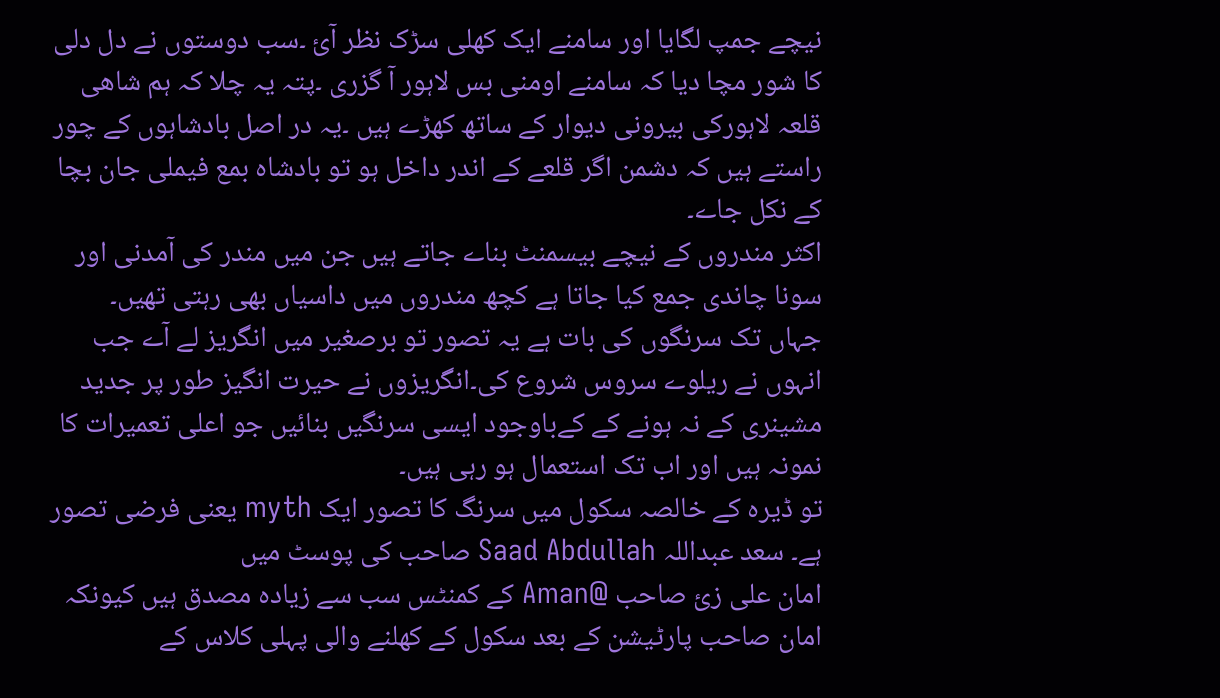نیچے جمپ لگایا اور سامنے ایک کھلی سڑک نظر آئ ۔سب دوستوں نے دل دلی کا شور مچا دیا کہ سامنے اومنی بس لاہور آ گزری ۔پتہ یہ چلا کہ ہم شاھی قلعہ لاہورکی بیرونی دیوار کے ساتھ کھڑے ہیں ۔یہ در اصل بادشاہوں کے چور راستے ہیں کہ دشمن اگر قلعے کے اندر داخل ہو تو بادشاہ بمع فیملی جان بچا کے نکل جاے۔
اکثر مندروں کے نیچے بیسمنٹ بناے جاتے ہیں جن میں مندر کی آمدنی اور سونا چاندی جمع کیا جاتا ہے کچھ مندروں میں داسیاں بھی رہتی تھیں۔
جہاں تک سرنگوں کی بات ہے یہ تصور تو برصغیر میں انگریز لے آے جب انہوں نے ریلوے سروس شروع کی۔انگریزوں نے حیرت انگیز طور پر جدید مشینری کے نہ ہونے کے کےباوجود ایسی سرنگیں بنائیں جو اعلی تعمیرات کا نمونہ ہیں اور اب تک استعمال ہو رہی ہیں۔
تو ڈیرہ کے خالصہ سکول میں سرنگ کا تصور ایک myth یعنی فرضی تصور ہے۔ سعد عبداللہ Saad Abdullah صاحب کی پوسٹ میں
امان علی زئ صاحب @Aman کے کمنٹس سب سے زیادہ مصدق ہیں کیونکہ امان صاحب پارٹیشن کے بعد سکول کے کھلنے والی پہلی کلاس کے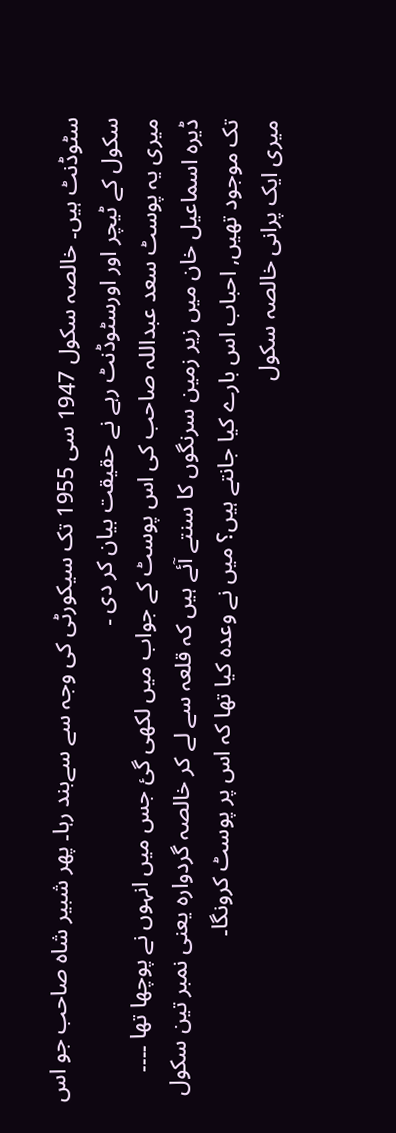سٹوڈنٹ ہیں۔ خالصہ سکول 1947 سی 1955 تک سیکورٹی کی وجہ سے سےبند رہا۔ پھر شبیر شاہ صاحب جو اس سکول کے ٹیچر اور اورسٹوڈنٹ رہے نے حقیقت بیان کر دی ۔
میری یہ پوسٹ سعد عبداللہ صاحب کی اس پوسٹ کے جواب میں لکھی گئ جس میں انہوں نے پوچھا تھا ۔۔۔۔
ڈیرہ اسماعیل خان میں زیر زمین سرنگوں کا سنتے آئے ہیں کہ قلعہ سے لے کر خالصہ گردوارہ یعنی نمبر تین سکول تک موجود تھیں, احباب اس بارے کیا جانتے ہیں؟ میں نے وعدہ کیا تھا کہ اس پر پوسٹ کرونگا۔
میری ایک پرانی خالصہ سکول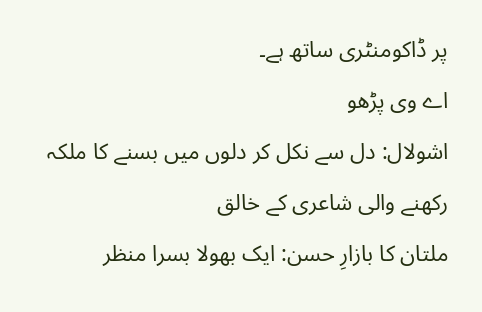پر ڈاکومنٹری ساتھ ہے۔
اے وی پڑھو
اشولال: دل سے نکل کر دلوں میں بسنے کا ملکہ رکھنے والی شاعری کے خالق
ملتان کا بازارِ حسن: ایک بھولا بسرا منظر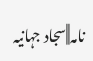نامہ||سجاد جہانیہ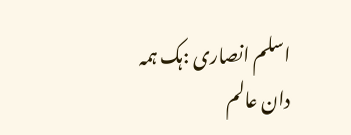اسلم انصاری :ہک ہمہ دان عالم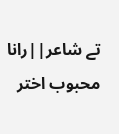تے شاعر||رانا محبوب اختر